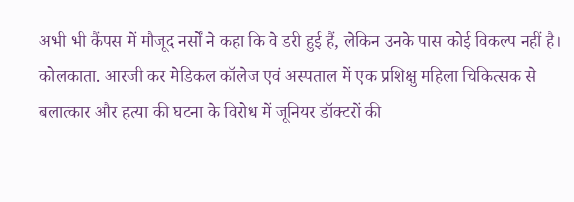अभी भी कैंपस में मौजूद नर्सों ने कहा कि वे डरी हुई हैं, लेकिन उनके पास कोई विकल्प नहीं है।
कोलकाता. आरजी कर मेडिकल कॉलेज एवं अस्पताल में एक प्रशिक्षु महिला चिकित्सक से बलात्कार और हत्या की घटना के विरोध में जूनियर डॉक्टरों की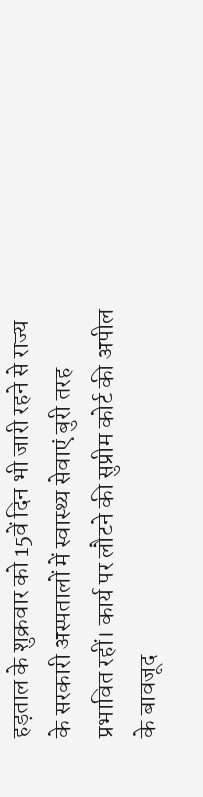हड़ताल के शुक्रवार को 15वें दिन भी जारी रहने से राज्य के सरकारी अस्पतालों में स्वास्थ्य सेवाएं बुरी तरह प्रभावित रहीं। कार्य पर लौटने की सुप्रीम कोर्ट की अपील के बावजूद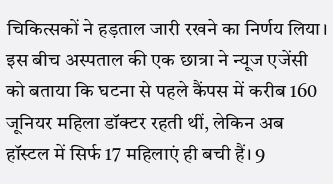चिकित्सकों ने हड़ताल जारी रखने का निर्णय लिया। इस बीच अस्पताल की एक छात्रा ने न्यूज एजेंसी को बताया कि घटना से पहले कैंपस में करीब 160 जूनियर महिला डॉक्टर रहती थीं, लेकिन अब हॉस्टल में सिर्फ 17 महिलाएं ही बची हैं। 9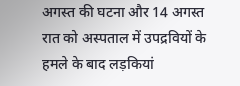अगस्त की घटना और 14 अगस्त रात को अस्पताल में उपद्रवियों के हमले के बाद लड़कियां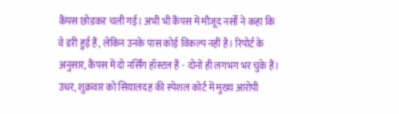कैंपस छोडकऱ चली गई। अभी भी कैंपस में मौजूद नर्सों ने कहा कि वे डरी हुई हैं, लेकिन उनके पास कोई विकल्प नहीं है। रिपोर्ट के अनुसार, कैंपस में दो नर्सिंग हॉस्टल हैं - दोनों ही लगभग भर चुके हैं। उधर, शुक्रवार को सियालदह की स्पेशल कोर्ट में मुख्य आरोपी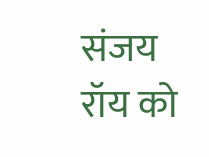संजय रॉय को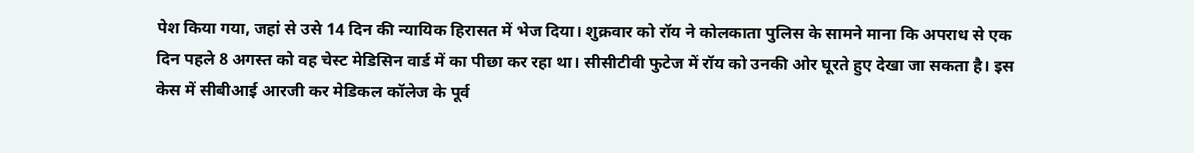पेश किया गया, जहां से उसे 14 दिन की न्यायिक हिरासत में भेज दिया। शुक्रवार को रॉय ने कोलकाता पुलिस के सामने माना कि अपराध से एक दिन पहले 8 अगस्त को वह चेस्ट मेडिसिन वार्ड में का पीछा कर रहा था। सीसीटीवी फुटेज में रॉय को उनकी ओर घूरते हुए देखा जा सकता है। इस केस में सीबीआई आरजी कर मेडिकल कॉलेज के पूर्व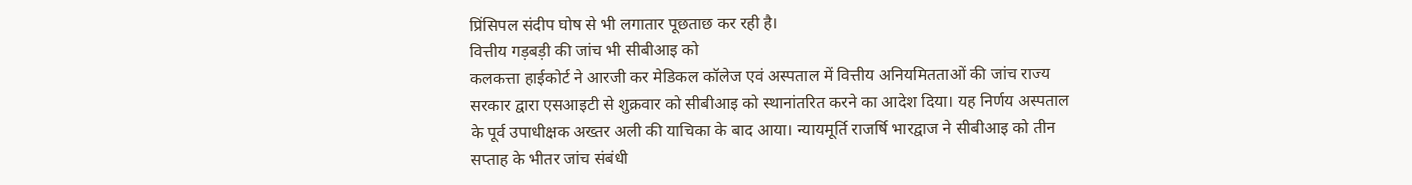प्रिंसिपल संदीप घोष से भी लगातार पूछताछ कर रही है।
वित्तीय गड़बड़ी की जांच भी सीबीआइ को
कलकत्ता हाईकोर्ट ने आरजी कर मेडिकल कॉलेज एवं अस्पताल में वित्तीय अनियमितताओं की जांच राज्य सरकार द्वारा एसआइटी से शुक्रवार को सीबीआइ को स्थानांतरित करने का आदेश दिया। यह निर्णय अस्पताल के पूर्व उपाधीक्षक अख्तर अली की याचिका के बाद आया। न्यायमूर्ति राजर्षि भारद्वाज ने सीबीआइ को तीन सप्ताह के भीतर जांच संबंधी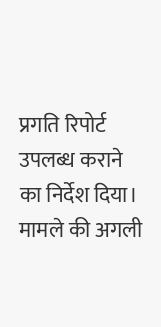प्रगति रिपोर्ट उपलब्ध कराने का निर्देश दिया। मामले की अगली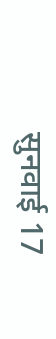सुनवाई 17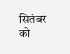सितंबर को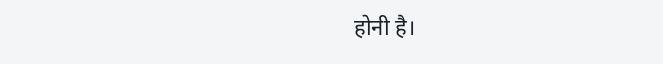होनी है।